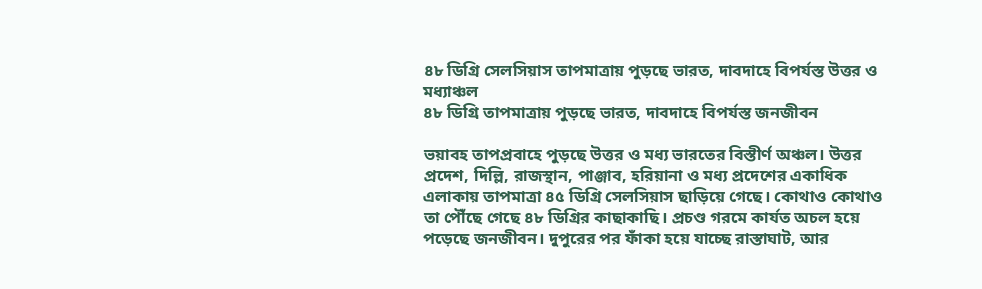৪৮ ডিগ্রি সেলসিয়াস তাপমাত্রায় পুড়ছে ভারত, দাবদাহে বিপর্যস্ত উত্তর ও মধ্যাঞ্চল
৪৮ ডিগ্রি তাপমাত্রায় পুড়ছে ভারত, দাবদাহে বিপর্যস্ত জনজীবন

ভয়াবহ তাপপ্রবাহে পুড়ছে উত্তর ও মধ্য ভারতের বিস্তীর্ণ অঞ্চল। উত্তর প্রদেশ, দিল্লি, রাজস্থান, পাঞ্জাব, হরিয়ানা ও মধ্য প্রদেশের একাধিক এলাকায় তাপমাত্রা ৪৫ ডিগ্রি সেলসিয়াস ছাড়িয়ে গেছে। কোথাও কোথাও তা পৌঁছে গেছে ৪৮ ডিগ্রির কাছাকাছি। প্রচণ্ড গরমে কার্যত অচল হয়ে পড়েছে জনজীবন। দুপুরের পর ফাঁকা হয়ে যাচ্ছে রাস্তাঘাট, আর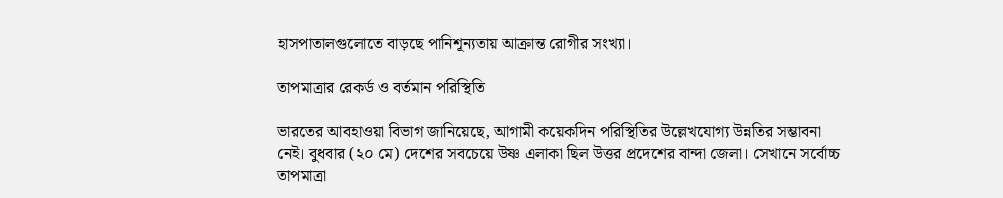হাসপাতালগুলোতে বাড়ছে পানিশূন্যতায় আক্রান্ত রোগীর সংখ্যা।

তাপমাত্রার রেকর্ড ও বর্তমান পরিস্থিতি

ভারতের আবহাওয়া বিভাগ জানিয়েছে, আগামী কয়েকদিন পরিস্থিতির উল্লেখযোগ্য উন্নতির সম্ভাবনা নেই। বুধবার (২০ মে) দেশের সবচেয়ে উষ্ণ এলাকা ছিল উত্তর প্রদেশের বান্দা জেলা। সেখানে সর্বোচ্চ তাপমাত্রা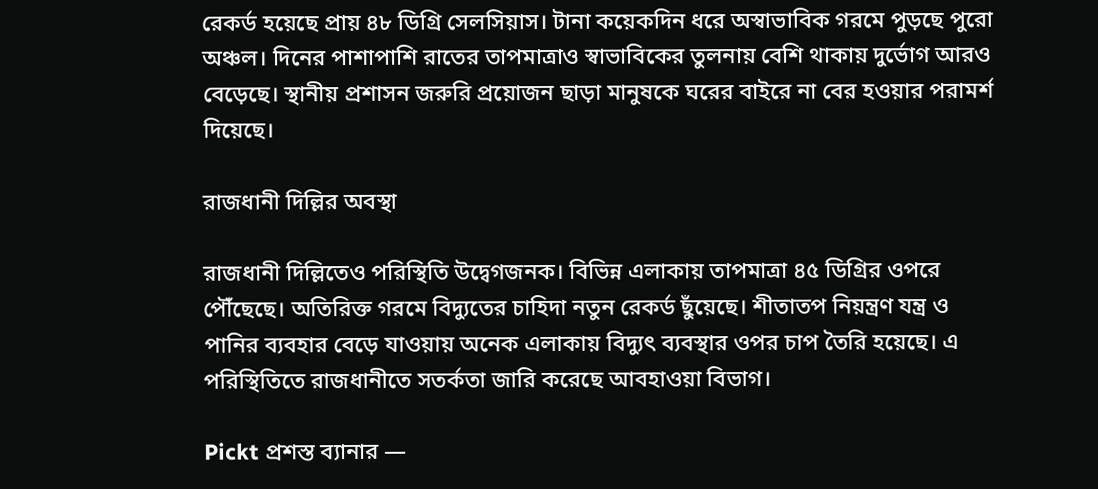রেকর্ড হয়েছে প্রায় ৪৮ ডিগ্রি সেলসিয়াস। টানা কয়েকদিন ধরে অস্বাভাবিক গরমে পুড়ছে পুরো অঞ্চল। দিনের পাশাপাশি রাতের তাপমাত্রাও স্বাভাবিকের তুলনায় বেশি থাকায় দুর্ভোগ আরও বেড়েছে। স্থানীয় প্রশাসন জরুরি প্রয়োজন ছাড়া মানুষকে ঘরের বাইরে না বের হওয়ার পরামর্শ দিয়েছে।

রাজধানী দিল্লির অবস্থা

রাজধানী দিল্লিতেও পরিস্থিতি উদ্বেগজনক। বিভিন্ন এলাকায় তাপমাত্রা ৪৫ ডিগ্রির ওপরে পৌঁছেছে। অতিরিক্ত গরমে বিদ্যুতের চাহিদা নতুন রেকর্ড ছুঁয়েছে। শীতাতপ নিয়ন্ত্রণ যন্ত্র ও পানির ব্যবহার বেড়ে যাওয়ায় অনেক এলাকায় বিদ্যুৎ ব্যবস্থার ওপর চাপ তৈরি হয়েছে। এ পরিস্থিতিতে রাজধানীতে সতর্কতা জারি করেছে আবহাওয়া বিভাগ।

Pickt প্রশস্ত ব্যানার —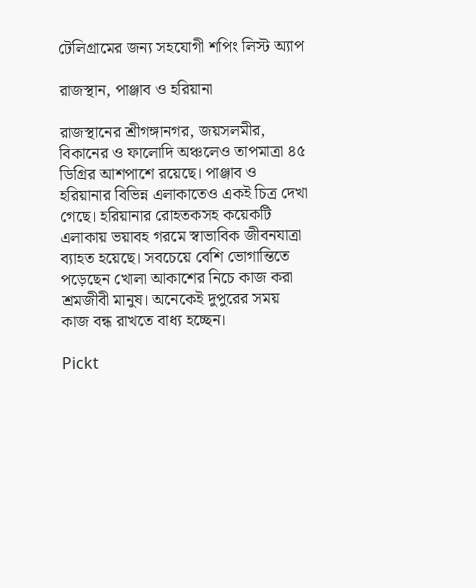টেলিগ্রামের জন্য সহযোগী শপিং লিস্ট অ্যাপ

রাজস্থান, পাঞ্জাব ও হরিয়ানা

রাজস্থানের শ্রীগঙ্গানগর, জয়সলমীর, বিকানের ও ফালোদি অঞ্চলেও তাপমাত্রা ৪৫ ডিগ্রির আশপাশে রয়েছে। পাঞ্জাব ও হরিয়ানার বিভিন্ন এলাকাতেও একই চিত্র দেখা গেছে। হরিয়ানার রোহতকসহ কয়েকটি এলাকায় ভয়াবহ গরমে স্বাভাবিক জীবনযাত্রা ব্যাহত হয়েছে। সবচেয়ে বেশি ভোগান্তিতে পড়েছেন খোলা আকাশের নিচে কাজ করা শ্রমজীবী মানুষ। অনেকেই দুপুরের সময় কাজ বন্ধ রাখতে বাধ্য হচ্ছেন।

Pickt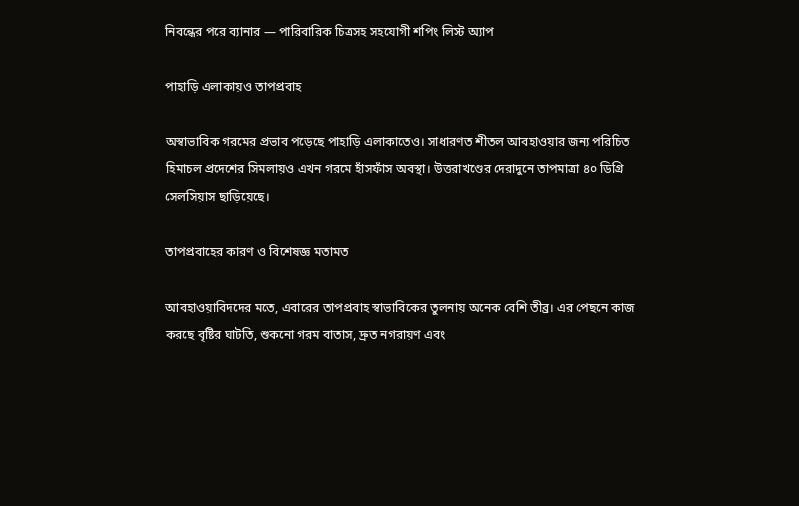নিবন্ধের পরে ব্যানার — পারিবারিক চিত্রসহ সহযোগী শপিং লিস্ট অ্যাপ

পাহাড়ি এলাকায়ও তাপপ্রবাহ

অস্বাভাবিক গরমের প্রভাব পড়েছে পাহাড়ি এলাকাতেও। সাধারণত শীতল আবহাওয়ার জন্য পরিচিত হিমাচল প্রদেশের সিমলায়ও এখন গরমে হাঁসফাঁস অবস্থা। উত্তরাখণ্ডের দেরাদুনে তাপমাত্রা ৪০ ডিগ্রি সেলসিয়াস ছাড়িয়েছে।

তাপপ্রবাহের কারণ ও বিশেষজ্ঞ মতামত

আবহাওয়াবিদদের মতে, এবারের তাপপ্রবাহ স্বাভাবিকের তুলনায় অনেক বেশি তীব্র। এর পেছনে কাজ করছে বৃষ্টির ঘাটতি, শুকনো গরম বাতাস, দ্রুত নগরায়ণ এবং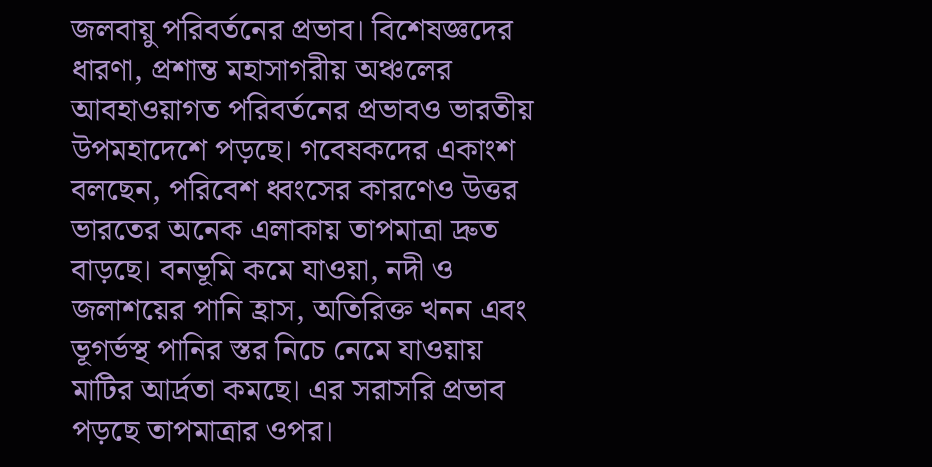জলবায়ু পরিবর্তনের প্রভাব। বিশেষজ্ঞদের ধারণা, প্রশান্ত মহাসাগরীয় অঞ্চলের আবহাওয়াগত পরিবর্তনের প্রভাবও ভারতীয় উপমহাদেশে পড়ছে। গবেষকদের একাংশ বলছেন, পরিবেশ ধ্বংসের কারণেও উত্তর ভারতের অনেক এলাকায় তাপমাত্রা দ্রুত বাড়ছে। বনভূমি কমে যাওয়া, নদী ও জলাশয়ের পানি হ্রাস, অতিরিক্ত খনন এবং ভূগর্ভস্থ পানির স্তর নিচে নেমে যাওয়ায় মাটির আর্দ্রতা কমছে। এর সরাসরি প্রভাব পড়ছে তাপমাত্রার ওপর।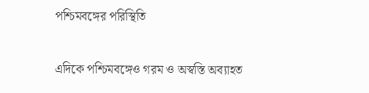পশ্চিমবঙ্গের পরিস্থিতি

এদিকে পশ্চিমবঙ্গেও গরম ও অস্বস্তি অব্যাহত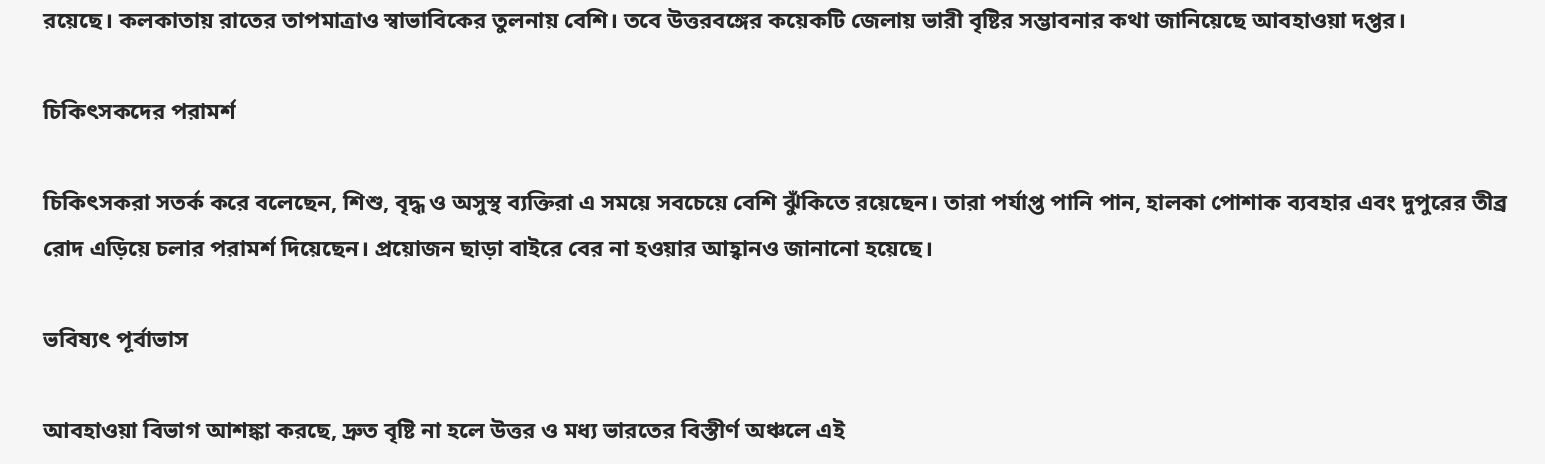রয়েছে। কলকাতায় রাতের তাপমাত্রাও স্বাভাবিকের তুলনায় বেশি। তবে উত্তরবঙ্গের কয়েকটি জেলায় ভারী বৃষ্টির সম্ভাবনার কথা জানিয়েছে আবহাওয়া দপ্তর।

চিকিৎসকদের পরামর্শ

চিকিৎসকরা সতর্ক করে বলেছেন, শিশু, বৃদ্ধ ও অসুস্থ ব্যক্তিরা এ সময়ে সবচেয়ে বেশি ঝুঁকিতে রয়েছেন। তারা পর্যাপ্ত পানি পান, হালকা পোশাক ব্যবহার এবং দুপুরের তীব্র রোদ এড়িয়ে চলার পরামর্শ দিয়েছেন। প্রয়োজন ছাড়া বাইরে বের না হওয়ার আহ্বানও জানানো হয়েছে।

ভবিষ্যৎ পূর্বাভাস

আবহাওয়া বিভাগ আশঙ্কা করছে, দ্রুত বৃষ্টি না হলে উত্তর ও মধ্য ভারতের বিস্তীর্ণ অঞ্চলে এই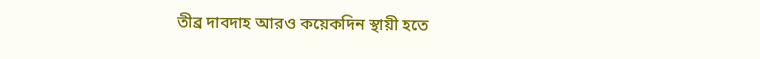তীব্র দাবদাহ আরও কয়েকদিন স্থায়ী হতে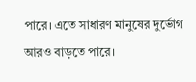পারে। এতে সাধারণ মানুষের দুর্ভোগ আরও বাড়তে পারে।